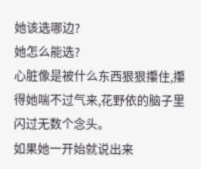她该选哪边?
她怎么能选?
心脏像是被什么东西狠狠攥住,攥得她喘不过气来,花野依的脑子里闪过无数个念头。
如果她一开始就说出来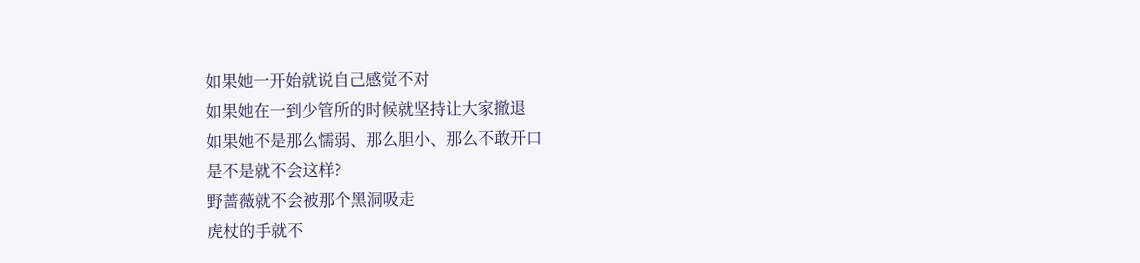如果她一开始就说自己感觉不对
如果她在一到少管所的时候就坚持让大家撤退
如果她不是那么懦弱、那么胆小、那么不敢开口
是不是就不会这样?
野蔷薇就不会被那个黑洞吸走
虎杖的手就不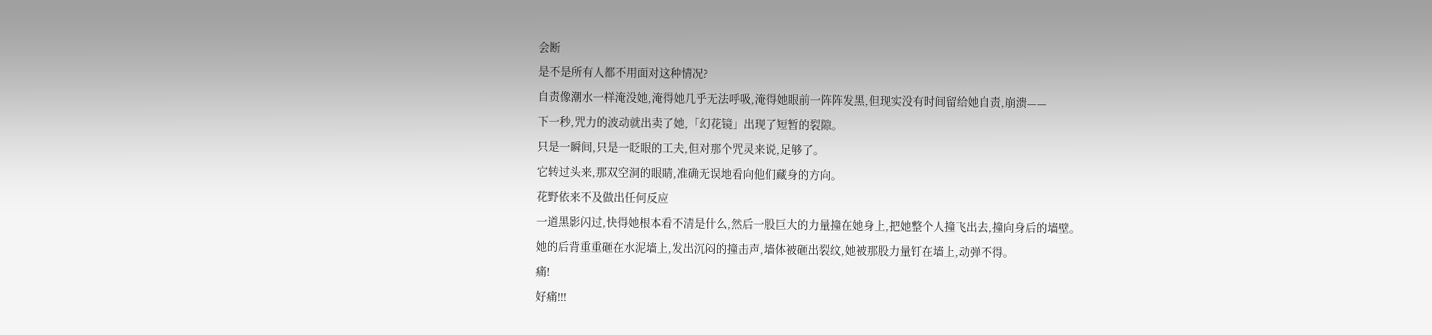会断
是不是所有人都不用面对这种情况?
自责像潮水一样淹没她,淹得她几乎无法呼吸,淹得她眼前一阵阵发黑,但现实没有时间留给她自责,崩溃——
下一秒,咒力的波动就出卖了她,「幻花镜」出现了短暂的裂隙。
只是一瞬间,只是一眨眼的工夫,但对那个咒灵来说,足够了。
它转过头来,那双空洞的眼睛,准确无误地看向他们藏身的方向。
花野依来不及做出任何反应
一道黑影闪过,快得她根本看不清是什么,然后一股巨大的力量撞在她身上,把她整个人撞飞出去,撞向身后的墙壁。
她的后背重重砸在水泥墙上,发出沉闷的撞击声,墙体被砸出裂纹,她被那股力量钉在墙上,动弹不得。
痛!
好痛!!!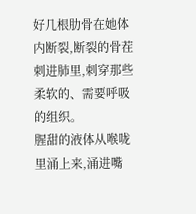好几根肋骨在她体内断裂,断裂的骨茬刺进肺里,刺穿那些柔软的、需要呼吸的组织。
腥甜的液体从喉咙里涌上来,涌进嘴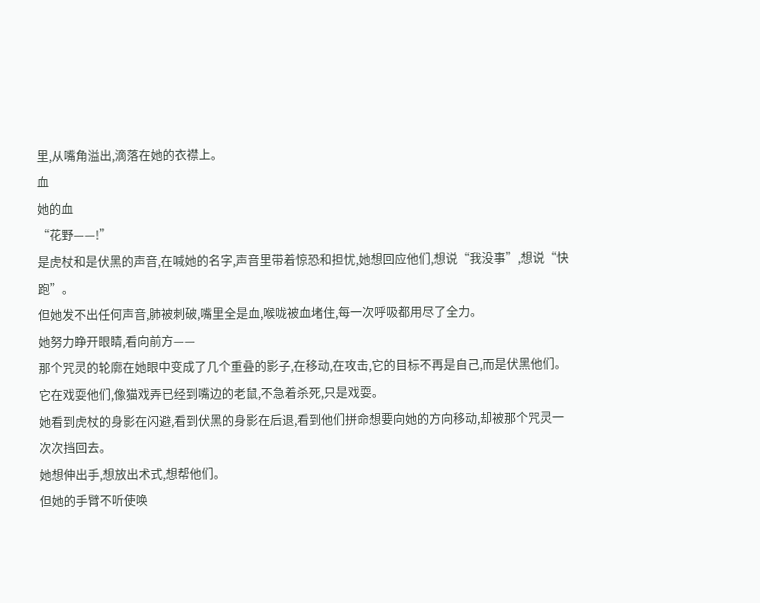里,从嘴角溢出,滴落在她的衣襟上。
血
她的血
“花野——!”
是虎杖和是伏黑的声音,在喊她的名字,声音里带着惊恐和担忧,她想回应他们,想说“我没事”,想说“快跑”。
但她发不出任何声音,肺被刺破,嘴里全是血,喉咙被血堵住,每一次呼吸都用尽了全力。
她努力睁开眼睛,看向前方——
那个咒灵的轮廓在她眼中变成了几个重叠的影子,在移动,在攻击,它的目标不再是自己,而是伏黑他们。
它在戏耍他们,像猫戏弄已经到嘴边的老鼠,不急着杀死,只是戏耍。
她看到虎杖的身影在闪避,看到伏黑的身影在后退,看到他们拼命想要向她的方向移动,却被那个咒灵一次次挡回去。
她想伸出手,想放出术式,想帮他们。
但她的手臂不听使唤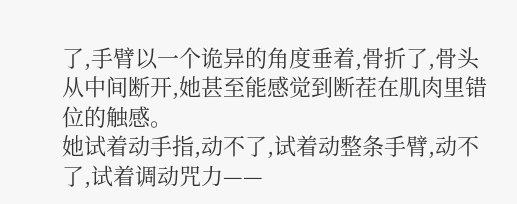了,手臂以一个诡异的角度垂着,骨折了,骨头从中间断开,她甚至能感觉到断茬在肌肉里错位的触感。
她试着动手指,动不了,试着动整条手臂,动不了,试着调动咒力——